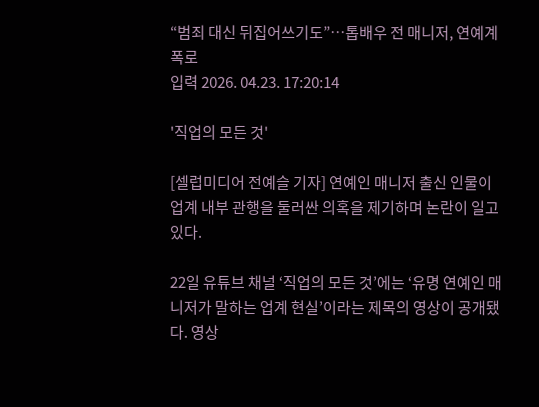“범죄 대신 뒤집어쓰기도”…톱배우 전 매니저, 연예계 폭로
입력 2026. 04.23. 17:20:14

'직업의 모든 것'

[셀럽미디어 전예슬 기자] 연예인 매니저 출신 인물이 업계 내부 관행을 둘러싼 의혹을 제기하며 논란이 일고 있다.

22일 유튜브 채널 ‘직업의 모든 것’에는 ‘유명 연예인 매니저가 말하는 업계 현실’이라는 제목의 영상이 공개됐다. 영상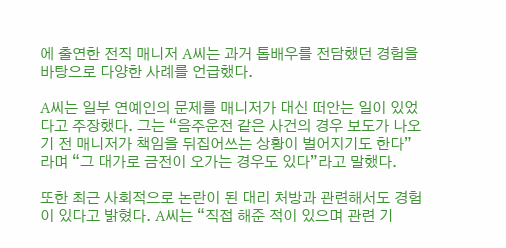에 출연한 전직 매니저 A씨는 과거 톱배우를 전담했던 경험을 바탕으로 다양한 사례를 언급했다.

A씨는 일부 연예인의 문제를 매니저가 대신 떠안는 일이 있었다고 주장했다. 그는 “음주운전 같은 사건의 경우 보도가 나오기 전 매니저가 책임을 뒤집어쓰는 상황이 벌어지기도 한다”라며 “그 대가로 금전이 오가는 경우도 있다”라고 말했다.

또한 최근 사회적으로 논란이 된 대리 처방과 관련해서도 경험이 있다고 밝혔다. A씨는 “직접 해준 적이 있으며 관련 기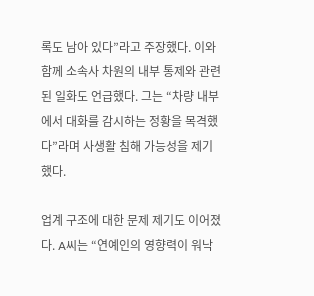록도 남아 있다”라고 주장했다. 이와 함께 소속사 차원의 내부 통제와 관련된 일화도 언급했다. 그는 “차량 내부에서 대화를 감시하는 정황을 목격했다”라며 사생활 침해 가능성을 제기했다.

업계 구조에 대한 문제 제기도 이어졌다. A씨는 “연예인의 영향력이 워낙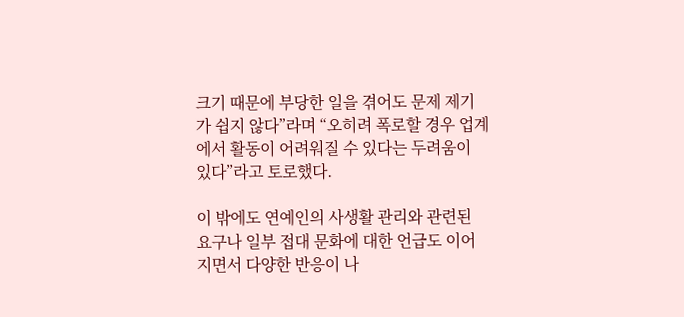크기 때문에 부당한 일을 겪어도 문제 제기가 쉽지 않다”라며 “오히려 폭로할 경우 업계에서 활동이 어려워질 수 있다는 두려움이 있다”라고 토로했다.

이 밖에도 연예인의 사생활 관리와 관련된 요구나 일부 접대 문화에 대한 언급도 이어지면서 다양한 반응이 나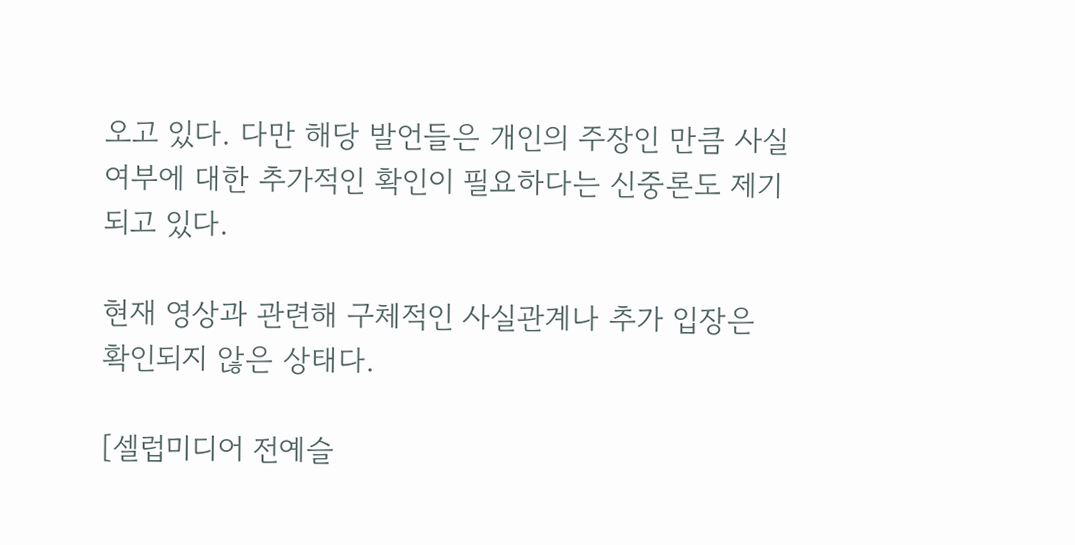오고 있다. 다만 해당 발언들은 개인의 주장인 만큼 사실 여부에 대한 추가적인 확인이 필요하다는 신중론도 제기되고 있다.

현재 영상과 관련해 구체적인 사실관계나 추가 입장은 확인되지 않은 상태다.

[셀럽미디어 전예슬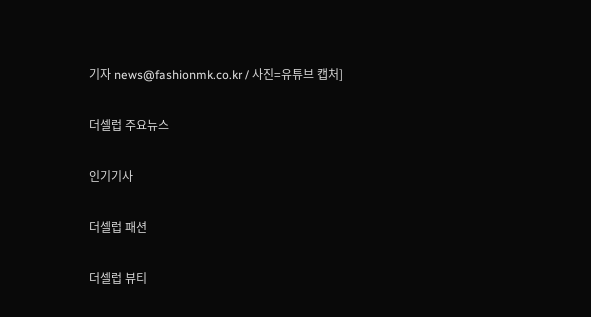기자 news@fashionmk.co.kr / 사진=유튜브 캡처]

더셀럽 주요뉴스

인기기사

더셀럽 패션

더셀럽 뷰티